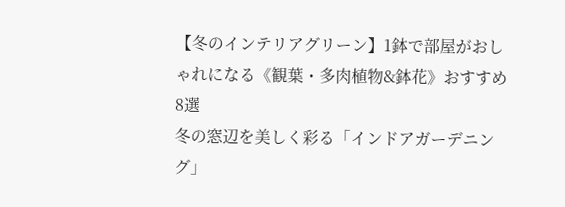【冬のインテリアグリーン】1鉢で部屋がおしゃれになる《観葉・多肉植物&鉢花》おすすめ8選
冬の窓辺を美しく彩る「インドアガーデニング」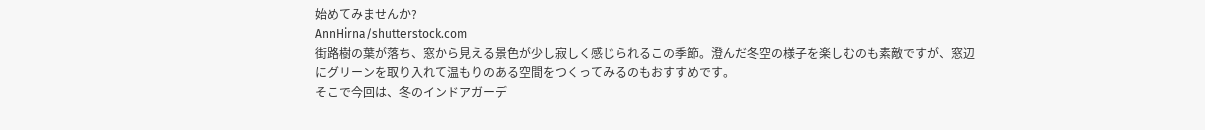始めてみませんか?
AnnHirna/shutterstock.com
街路樹の葉が落ち、窓から見える景色が少し寂しく感じられるこの季節。澄んだ冬空の様子を楽しむのも素敵ですが、窓辺にグリーンを取り入れて温もりのある空間をつくってみるのもおすすめです。
そこで今回は、冬のインドアガーデ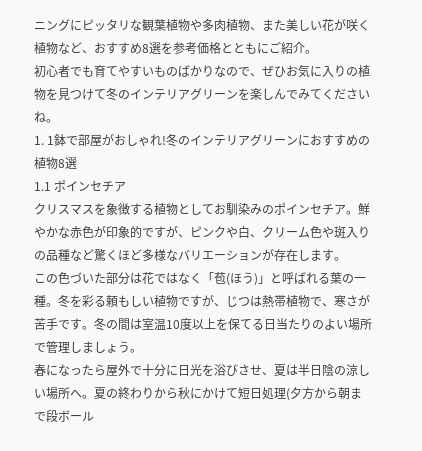ニングにピッタリな観葉植物や多肉植物、また美しい花が咲く植物など、おすすめ8選を参考価格とともにご紹介。
初心者でも育てやすいものばかりなので、ぜひお気に入りの植物を見つけて冬のインテリアグリーンを楽しんでみてくださいね。
1. 1鉢で部屋がおしゃれ!冬のインテリアグリーンにおすすめの植物8選
1.1 ポインセチア
クリスマスを象徴する植物としてお馴染みのポインセチア。鮮やかな赤色が印象的ですが、ピンクや白、クリーム色や斑入りの品種など驚くほど多様なバリエーションが存在します。
この色づいた部分は花ではなく「苞(ほう)」と呼ばれる葉の一種。冬を彩る頼もしい植物ですが、じつは熱帯植物で、寒さが苦手です。冬の間は室温10度以上を保てる日当たりのよい場所で管理しましょう。
春になったら屋外で十分に日光を浴びさせ、夏は半日陰の涼しい場所へ。夏の終わりから秋にかけて短日処理(夕方から朝まで段ボール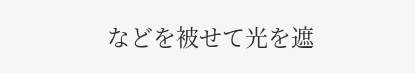などを被せて光を遮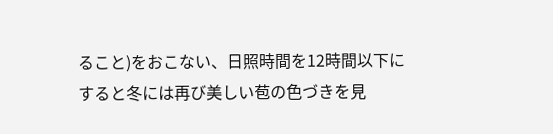ること)をおこない、日照時間を12時間以下にすると冬には再び美しい苞の色づきを見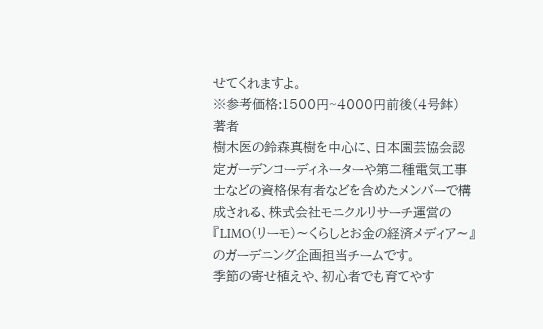せてくれますよ。
※参考価格:1500円~4000円前後(4号鉢)
著者
樹木医の鈴森真樹を中心に、日本園芸協会認定ガーデンコーディネーターや第二種電気工事士などの資格保有者などを含めたメンバーで構成される、株式会社モニクルリサーチ運営の『LIMO(リーモ)〜くらしとお金の経済メディア〜』のガーデニング企画担当チームです。
季節の寄せ植えや、初心者でも育てやす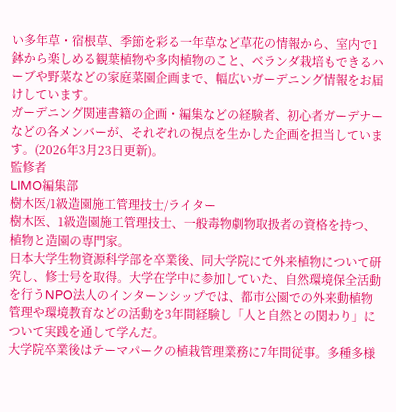い多年草・宿根草、季節を彩る一年草など草花の情報から、室内で1鉢から楽しめる観葉植物や多肉植物のこと、ベランダ栽培もできるハーブや野菜などの家庭菜園企画まで、幅広いガーデニング情報をお届けしています。
ガーデニング関連書籍の企画・編集などの経験者、初心者ガーデナーなどの各メンバーが、それぞれの視点を生かした企画を担当しています。(2026年3月23日更新)。
監修者
LIMO編集部
樹木医/1級造園施工管理技士/ライター
樹木医、1級造園施工管理技士、一般毒物劇物取扱者の資格を持つ、植物と造園の専門家。
日本大学生物資源科学部を卒業後、同大学院にて外来植物について研究し、修士号を取得。大学在学中に参加していた、自然環境保全活動を行うNPO法人のインターンシップでは、都市公園での外来動植物管理や環境教育などの活動を3年間経験し「人と自然との関わり」について実践を通して学んだ。
大学院卒業後はテーマパークの植栽管理業務に7年間従事。多種多様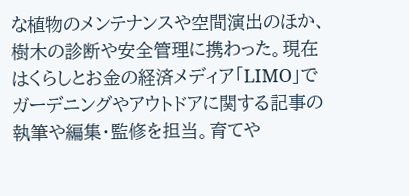な植物のメンテナンスや空間演出のほか、樹木の診断や安全管理に携わった。現在はくらしとお金の経済メディア「LIMO」でガーデニングやアウトドアに関する記事の執筆や編集・監修を担当。育てや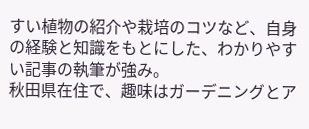すい植物の紹介や栽培のコツなど、自身の経験と知識をもとにした、わかりやすい記事の執筆が強み。
秋田県在住で、趣味はガーデニングとア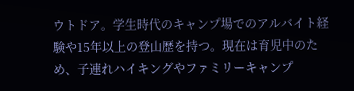ウトドア。学生時代のキャンプ場でのアルバイト経験や15年以上の登山歴を持つ。現在は育児中のため、子連れハイキングやファミリーキャンプ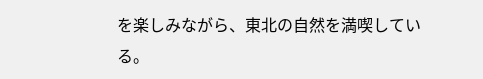を楽しみながら、東北の自然を満喫している。